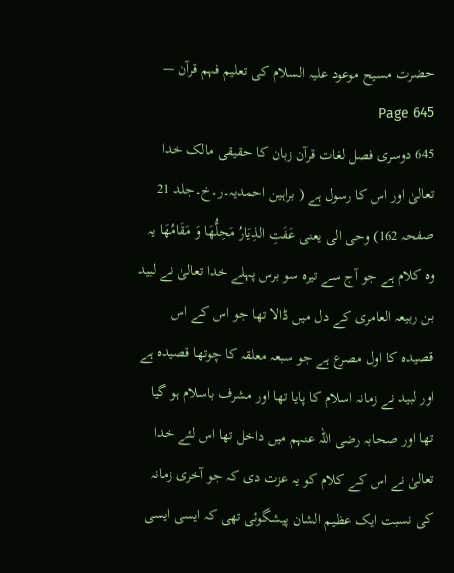حضرت مسیح موعود علیہ السلام کی تعلیم فہم قرآن — Page 645
645 دوسری فصل لغات قرآن زبان کا حقیقی مالک خدا تعالیٰ اور اس کا رسول ہے ( براہین احمدیہ۔ر۔خ۔جلد 21 صفحہ 162) وحى الى يعنى عَفَتِ الذِيَارُ مَحِلُّهَا وَ مَقَامُهَا یہ وہ کلام ہے جو آج سے تیرہ سو برس پہلے خدا تعالیٰ نے لبید بن ربیعہ العامری کے دل میں ڈالا تھا جو اس کے اس قصیدہ کا اول مصرع ہے جو سبعہ معلقہ کا چوتھا قصیدہ ہے اور لبید نے زمانہ اسلام کا پایا تھا اور مشرف باسلام ہو گیا تھا اور صحابہ رضی اللہ عنہم میں داخل تھا اس لئے خدا تعالیٰ نے اس کے کلام کو یہ عزت دی کہ جو آخری زمانہ کی نسبت ایک عظیم الشان پیشگوئی تھی کہ ایسی ایسی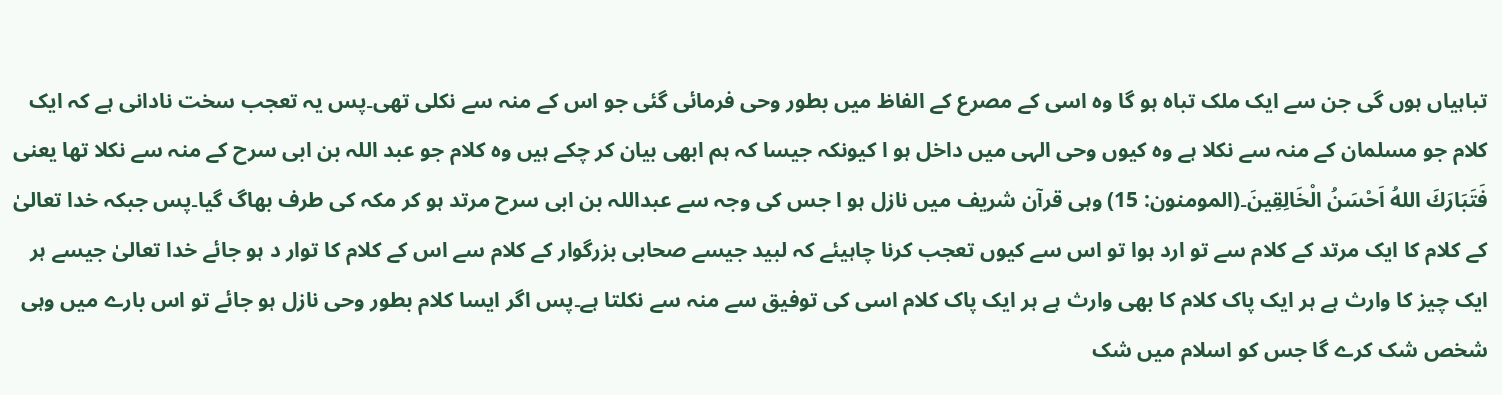تباہیاں ہوں گی جن سے ایک ملک تباہ ہو گا وہ اسی کے مصرع کے الفاظ میں بطور وحی فرمائی گئی جو اس کے منہ سے نکلی تھی۔پس یہ تعجب سخت نادانی ہے کہ ایک کلام جو مسلمان کے منہ سے نکلا ہے وہ کیوں وحی الہی میں داخل ہو ا کیونکہ جیسا کہ ہم ابھی بیان کر چکے ہیں وہ کلام جو عبد اللہ بن ابی سرح کے منہ سے نکلا تھا یعنی فَتَبَارَكَ اللهُ اَحْسَنُ الْخَالِقِينَ۔(المومنون: 15) وہی قرآن شریف میں نازل ہو ا جس کی وجہ سے عبداللہ بن ابی سرح مرتد ہو کر مکہ کی طرف بھاگ گیا۔پس جبکہ خدا تعالیٰ کے کلام کا ایک مرتد کے کلام سے تو ارد ہوا تو اس سے کیوں تعجب کرنا چاہیئے کہ لبید جیسے صحابی بزرگوار کے کلام سے اس کے کلام کا توار د ہو جائے خدا تعالیٰ جیسے ہر ایک چیز کا وارث ہے ہر ایک پاک کلام کا بھی وارث ہے ہر ایک پاک کلام اسی کی توفیق سے منہ سے نکلتا ہے۔پس اگر ایسا کلام بطور وحی نازل ہو جائے تو اس بارے میں وہی شخص شک کرے گا جس کو اسلام میں شک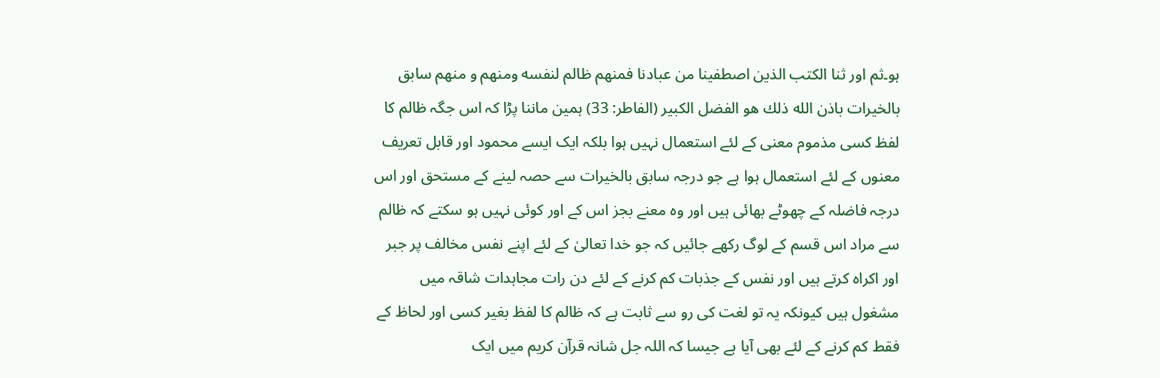ہو۔ثم اور ثنا الكتب الذين اصطفينا من عبادنا فمنهم ظالم لنفسه ومنهم و منهم سابق بالخيرات باذن الله ذلك هو الفضل الكبير (الفاطر: 33) ہمین ماننا پڑا کہ اس جگہ ظالم کا لفظ کسی مذموم معنی کے لئے استعمال نہیں ہوا بلکہ ایک ایسے محمود اور قابل تعریف معنوں کے لئے استعمال ہوا ہے جو درجہ سابق بالخیرات سے حصہ لینے کے مستحق اور اس درجہ فاضلہ کے چھوٹے بھائی ہیں اور وہ معنے بجز اس کے اور کوئی نہیں ہو سکتے کہ ظالم سے مراد اس قسم کے لوگ رکھے جائیں کہ جو خدا تعالیٰ کے لئے اپنے نفس مخالف پر جبر اور اکراہ کرتے ہیں اور نفس کے جذبات کم کرنے کے لئے دن رات مجاہدات شاقہ میں مشغول ہیں کیونکہ یہ تو لغت کی رو سے ثابت ہے کہ ظالم کا لفظ بغیر کسی اور لحاظ کے فقط کم کرنے کے لئے بھی آیا ہے جیسا کہ اللہ جل شانہ قرآن کریم میں ایک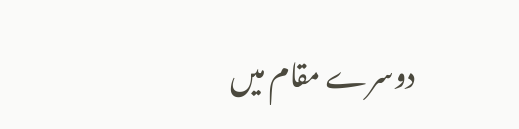دوسرے مقام میں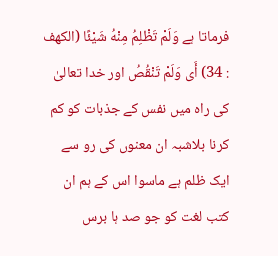فرماتا ہے وَلَمْ تَظْلِمُ مِنْهُ شَيْئًا (الكهف : 34) أَى وَلَمْ تَنْقُصُ اور خدا تعالیٰ کی راہ میں نفس کے جذبات کو کم کرنا بلاشبہ ان معنوں کی رو سے ایک ظلم ہے ماسوا اس کے ہم ان کتب لغت کو جو صد ہا برس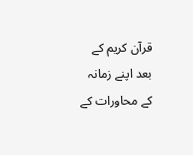قرآن کریم کے بعد اپنے زمانہ کے محاورات کے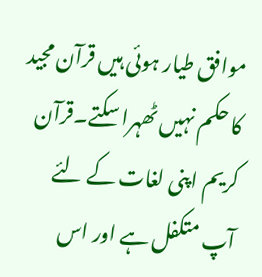موافق طیار ہوئی ہیں قرآن مجید کا حکم نہیں ٹھہرا سکتے۔قرآن کریم اپنی لغات کے لئے آپ متکفل ہے اور اس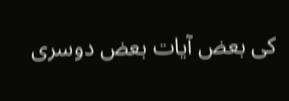کی بعض آیات بعض دوسری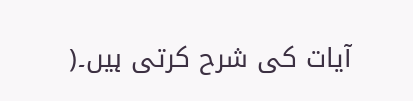آیات کی شرح کرتی ہیں۔(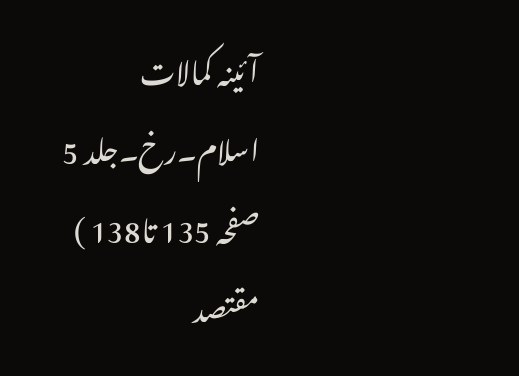آئینہ کمالات اسلام۔رخ۔جلد 5 صفحہ 135 تا138 ) مقتصد